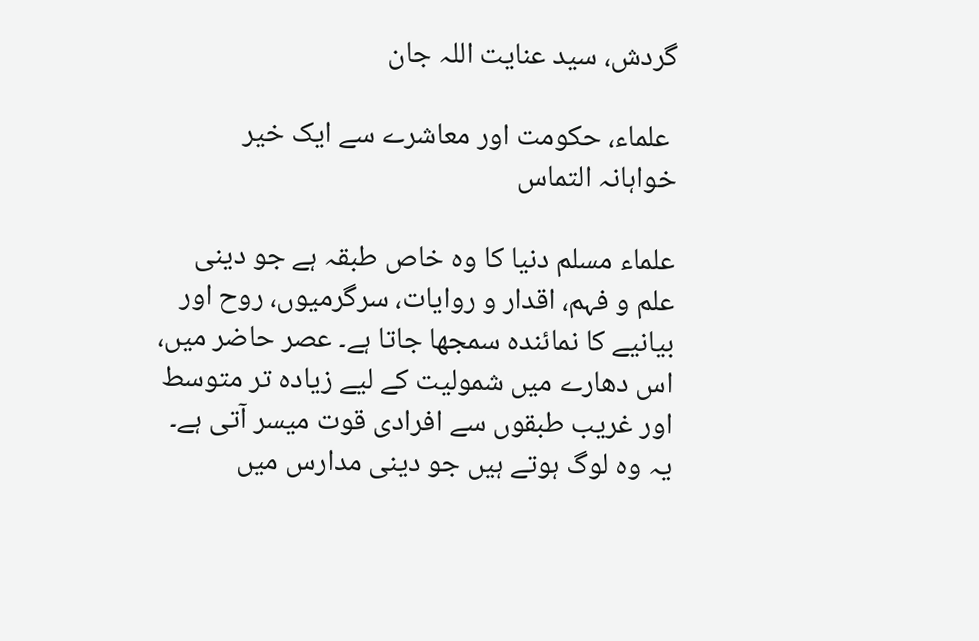گردش، سید عنایت اللہ جان

 علماء، حکومت اور معاشرے سے ایک خیر خواہانہ التماس

علماء مسلم دنیا کا وہ خاص طبقہ ہے جو دینی علم و فہم، اقدار و روایات، سرگرمیوں، روح اور بیانیے کا نمائندہ سمجھا جاتا ہے۔ عصر حاضر میں، اس دھارے میں شمولیت کے لیے زیادہ تر متوسط اور غریب طبقوں سے افرادی قوت میسر آتی ہے۔ یہ وہ لوگ ہوتے ہیں جو دینی مدارس میں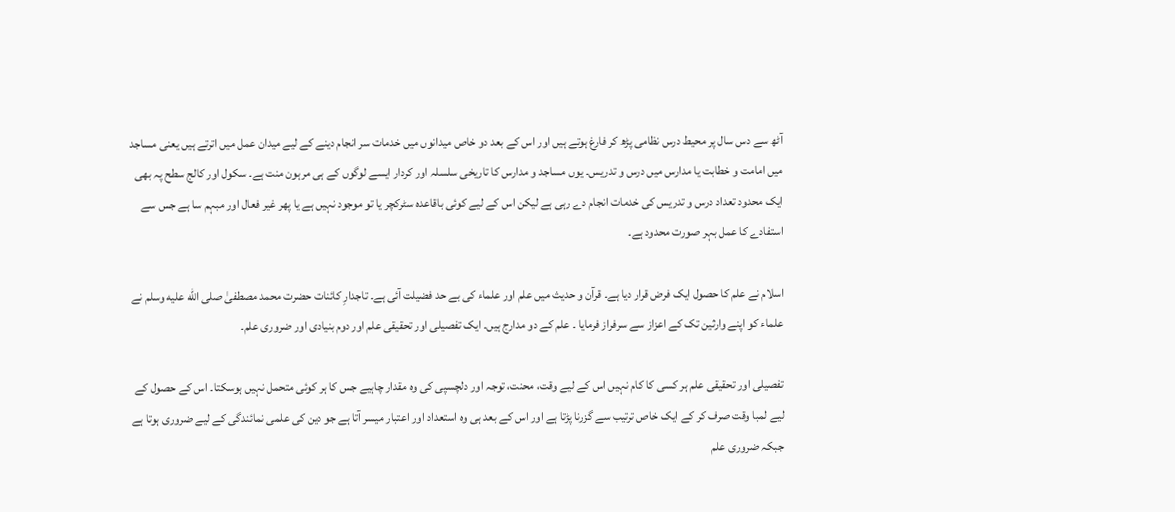آٹھ سے دس سال پر محیط درس نظامی پڑھ کر فارغ ہوتے ہیں اور اس کے بعد دو خاص میدانوں میں خدمات سر انجام دینے کے لیے میدان عمل میں اترتے ہیں یعنی مساجد میں امامت و خطابت یا مدارس میں درس و تدریس۔ یوں مساجد و مدارس کا تاریخی سلسلہ اور کردار ایسے لوگوں کے ہی مرہون منت ہے۔ سکول اور کالج سطح پہ بھی ایک محدود تعداد درس و تدریس کی خدمات انجام دے رہی ہے لیکن اس کے لیے کوئی باقاعدہ سٹرکچر یا تو موجود نہیں ہے یا پھر غیر فعال اور مبہم سا ہے جس سے استفادے کا عمل بہر صورت محدود ہے۔

اسلام نے علم کا حصول ایک فرض قرار دیا ہے۔ قرآن و حدیث میں علم اور علماء کی بے حد فضیلت آئی ہے۔ تاجدارِ کائنات حضرت محمد مصطفیٰ صلى الله عليه وسلم نے علماء کو اپنے وارثین تک کے اعزاز سے سرفراز فرمایا ۔ علم کے دو مدارج ہیں۔ ایک تفصیلی اور تحقیقی علم اور دوم بنیادی اور ضروری علم۔

تفصیلی اور تحقیقی علم ہر کسی کا کام نہیں اس کے لیے وقت، محنت، توجہ اور دلچسپی کی وہ مقدار چاہیے جس کا ہر کوئی متحمل نہیں ہوسکتا۔ اس کے حصول کے لیے لمبا وقت صرف کر کے ایک خاص ترتیب سے گزرنا پڑتا ہے اور اس کے بعد ہی وہ استعداد اور اعتبار میسر آتا ہے جو دین کی علمی نمائندگی کے لیے ضروری ہوتا ہے جبکہ ضروری علم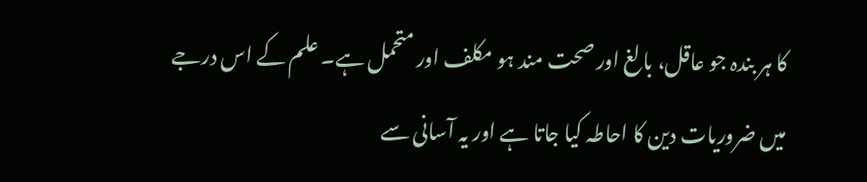کا ہر بندہ جو عاقل، بالغ اور صحت مند ہو مکلف اور متحمل ہے۔ علم کے اس درجے میں ضروریات دین کا احاطہ کیا جاتا ہے اور یہ آسانی سے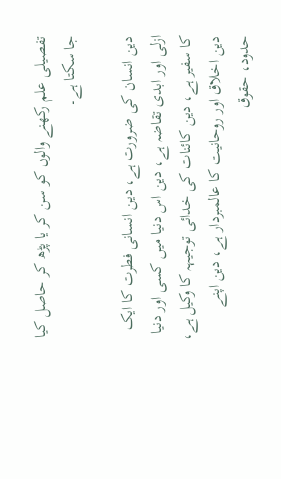تفصیلی علم رکھنے والوں کو سن کر یا پڑھ کر حاصل کیا جا سکتا ہے۔

دین انسان کی ضرورت ہے، دین انسانی فطرت کا ایک ازلی اور ابدی تقاضہ ہے، دین اس دنیا میں کسی اور دنیا کا سفیر ہے، دین کائنات کی خدائی توجیہہ کا وکیل ہے، دین اخلاق اور روحانیت کا عالمبردار ہے، دین اپنے حدود، حقوق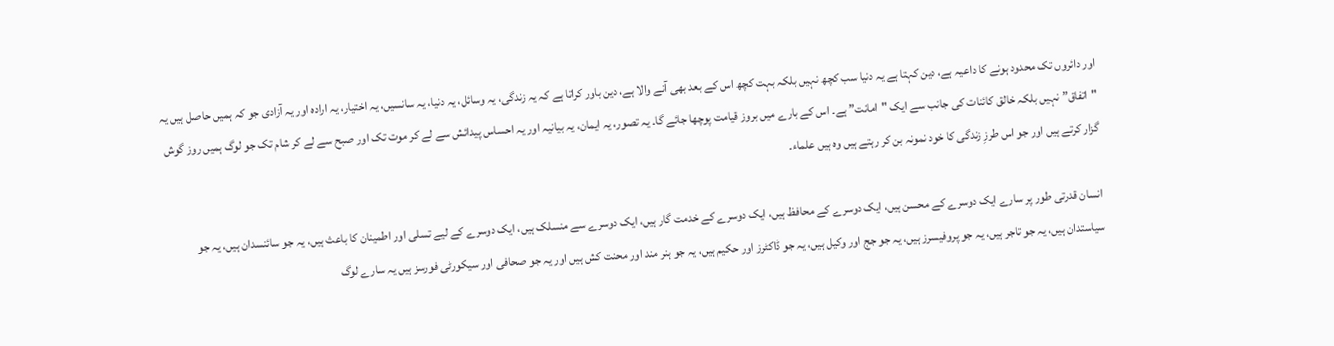اور دائروں تک محدود ہونے کا داعیہ ہے، دین کہتا ہے یہ دنیا سب کچھ نہیں بلکہ بہت کچھ اس کے بعد بھی آنے والا ہے، دین باور کراتا ہے کہ یہ زندگی، یہ وسائل، یہ دنیا، یہ سانسیں، یہ اختیار، یہ ارادہ اور یہ آزادی جو کہ ہمیں حاصل ہیں یہ "اتفاق” نہیں بلکہ خالق کائنات کی جانب سے ایک "امانت” ہے۔ اس کے بارے میں بروز قیامت پوچھا جائے گا۔ یہ تصور، یہ ایمان، یہ بیانیہ اور یہ احساس پیدائش سے لے کر موت تک اور صبح سے لے کر شام تک جو لوگ ہمیں روز گوش گزار کرتے ہیں اور جو اس طرزِ زندگی کا خود نمونہ بن کر رہتے ہیں وہ ہیں علماء۔

انسان قدرتی طور پر سارے ایک دوسرے کے محسن ہیں، ایک دوسرے کے محافظ ہیں، ایک دوسرے کے خدمت گار ہیں، ایک دوسرے سے منسلک ہیں، ایک دوسرے کے لیے تسلی اور اطمینان کا باعث ہیں، یہ جو سائنسدان ہیں، یہ جو سیاستدان ہیں، یہ جو تاجر ہیں، یہ جو پروفیسرز ہیں، یہ جو جج اور وکیل ہیں، یہ جو ڈاکٹرز اور حکیم ہیں، یہ جو ہنر مند اور محنت کش ہیں اور یہ جو صحافی اور سیکورٹی فورسز ہیں یہ سارے لوگ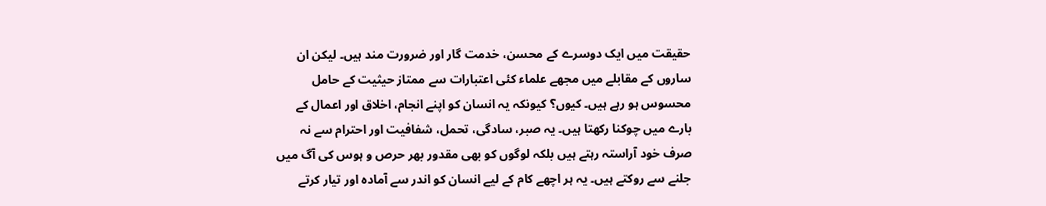حقیقت میں ایک دوسرے کے محسن، خدمت گار اور ضرورت مند ہیں۔ لیکن ان ساروں کے مقابلے میں مجھے علماء کئی اعتبارات سے ممتاز حیثیت کے حامل محسوس ہو رہے ہیں۔ کیوں؟ کیونکہ یہ انسان کو اپنے انجام، اخلاق اور اعمال کے بارے میں چوکنا رکھتا ہیں۔ یہ صبر، سادگی، تحمل، شفافیت اور احترام سے نہ صرف خود آراستہ رہتے ہیں بلکہ لوگوں کو بھی مقدور بھر حرص و ہوس کی آگ میں جلنے سے روکتے ہیں۔ یہ ہر اچھے کام کے لیے انسان کو اندر سے آمادہ اور تیار کرتے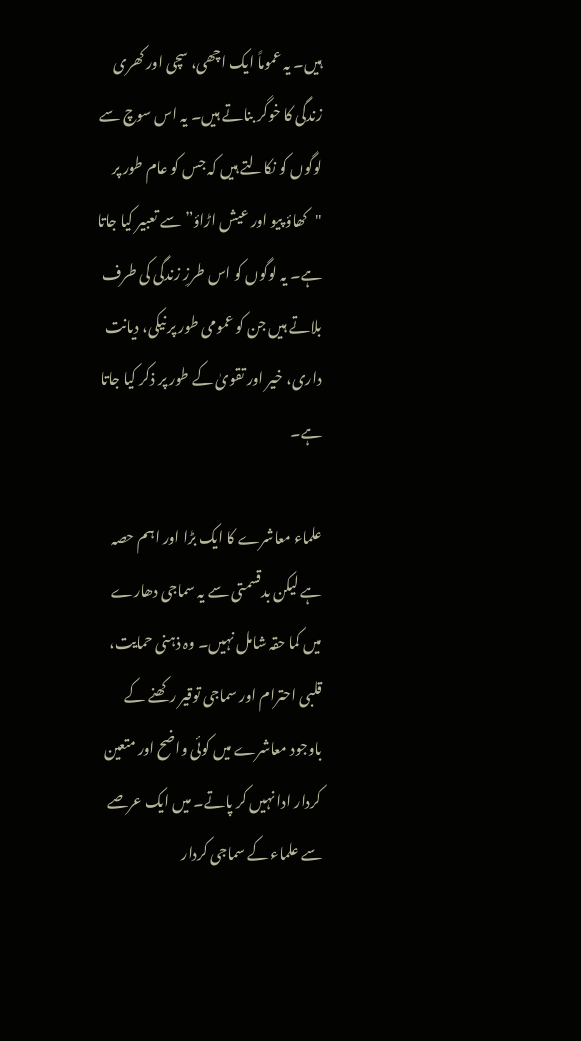ہیں۔ یہ عموماً ایک اچھی، سچی اور کھری زندگی کا خوگر بناتے ہیں۔ یہ اس سوچ سے لوگوں کو نکالتے ہیں کہ جس کو عام طور پر "کھاؤ پیو اور عیش اڑاؤ” سے تعبیر کیا جاتا ہے۔ یہ لوگوں کو اس طرزِ زندگی کی طرف بلاتے ہیں جن کو عمومی طور پر نیکی، دیانت داری، خیر اور تقویٰ کے طور پر ذکر کیا جاتا ہے۔

علماء معاشرے کا ایک بڑا اور اہم حصہ ہے لیکن بدقسمتی سے یہ سماجی دھارے میں کما حقہ شامل نہیں۔ وہ ذہنی حمایت، قلبی احترام اور سماجی توقیر رکھنے کے باوجود معاشرے میں کوئی واضح اور متعین کردار ادا نہیں کر پاتے۔ میں ایک عرصے سے علماء کے سماجی کردار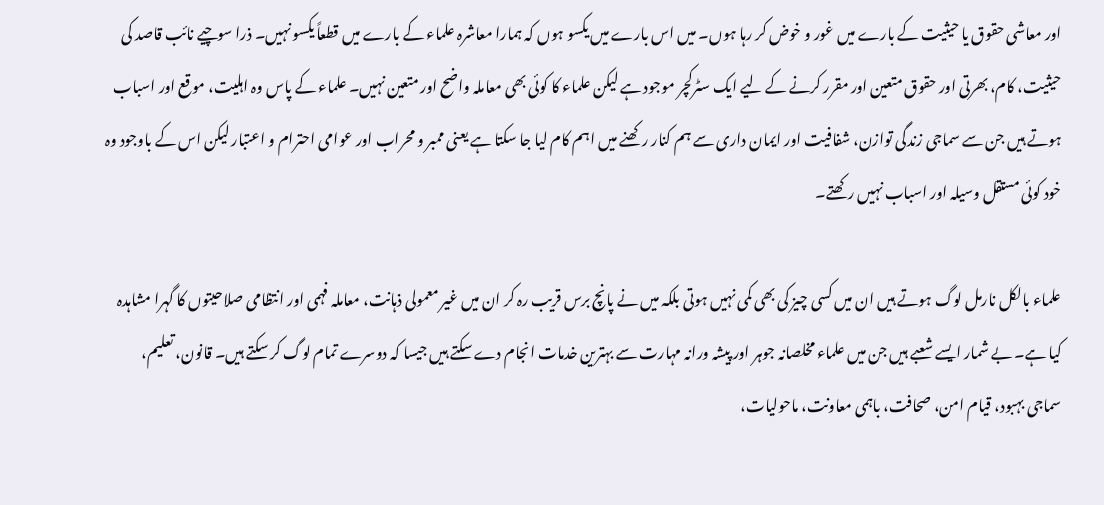اور معاشی حقوق یا حیثیت کے بارے میں غور و خوض کر رہا ہوں۔ میں اس بارے میں یکسو ہوں کہ ہمارا معاشرہ علماء کے بارے میں قطعاً یکسو نہیں۔ ذرا سوچیے نائب قاصد کی حیثیت، کام، بھرتی اور حقوق متعین اور مقرر کرنے کے لیے ایک سٹرکچر موجود ہے لیکن علماء کا کوئی بھی معاملہ واضح اور متعین نہیں۔ علماء کے پاس وہ اہلیت، موقع اور اسباب ہوتے ہیں جن سے سماجی زندگی توازن، شفافیت اور ایمان داری سے ہم کنار رکھنے میں اہم کام لیا جا سکتا ہے یعنی ممبر و محراب اور عوامی احترام و اعتبار لیکن اس کے باوجود وہ خود کوئی مستقل وسیلہ اور اسباب نہیں رکھتے۔

علماء بالکل نارمل لوگ ہوتے ہیں ان میں کسی چیز کی بھی کمی نہیں ہوتی بلکہ میں نے پانچ برس قریب رہ کر ان میں غیر معمولی ذہانت، معاملہ فہمی اور انتظامی صلاحیتوں کا گہرا مشاہدہ کیا ہے۔ بے شمار ایسے شعبے ہیں جن میں علماء مخلصانہ جوہر اور پیشہ ورانہ مہارت سے بہترین خدمات انجام دے سکتے ہیں جیسا کہ دوسرے تمام لوگ کر سکتے ہیں۔ قانون، تعلیم، سماجی بہبود، قیام امن، صحافت، باہمی معاونت، ماحولیات،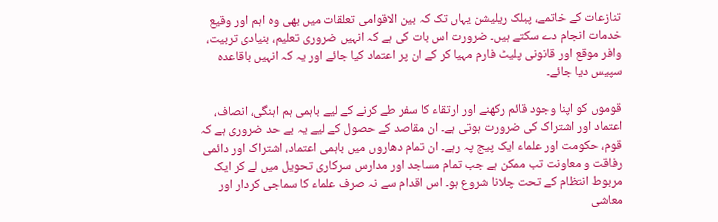تنازعات کے خاتمے، پبلک ریلیشن یہاں تک کہ بین الاقوامی تعلقات میں بھی وہ اہم اور وقیع خدمات انجام دے سکتے ہیں۔ ضرورت اس بات کی ہے کہ انہیں ضروری تعلیم، بنیادی تربیت، وافر موقع اور قانونی پلیٹ فارم مہیا کر کے ان پر اعتماد کیا جائے اور یہ کہ انہیں باقاعدہ سپیس دیا جائے۔

قوموں کو اپنا وجود قائم رکھنے اور ارتقاء کا سفر طے کرنے کے لیے باہمی ہم اہنگی، انصاف، اعتماد اور اشتراک کی ضرورت ہوتی ہے۔ ان مقاصد کے حصول کے لیے یہ بے حد ضروری ہے کہ قوم، حکومت اور علماء ایک پیج پہ رہے۔ ان تمام دھاروں میں باہمی اعتماد، اشتراک اور دائمی رفاقت و معاونت تب ممکن ہے جب تمام مساجد اور مدارس سرکاری تحویل میں لے کر ایک مربوط انتظام کے تحت چلانا شروع ہو۔ اس اقدام سے نہ صرف علماء کا سماجی کردار اور معاشی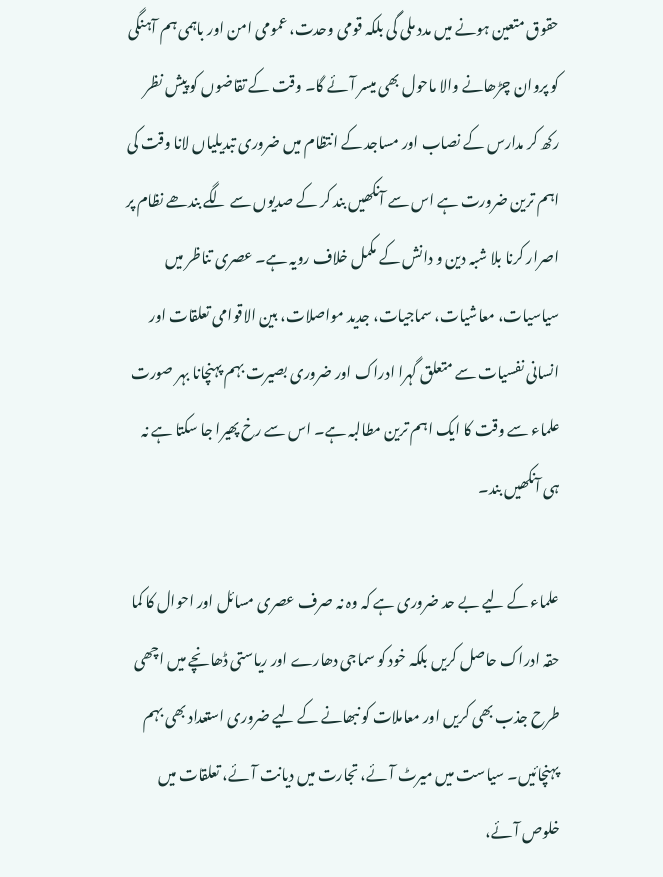حقوق متعین ہونے میں مدد ملی گی بلکہ قومی وحدت، عمومی امن اور باہمی ہم آہنگی کو پروان چڑھانے والا ماحول بھی میسر آئے گا۔ وقت کے تقاضوں کو پیش نظر رکھ کر مدارس کے نصاب اور مساجد کے انتظام میں ضروری تبدیلیاں لانا وقت کی اہم ترین ضرورت ہے اس سے آنکھیں بند کر کے صدیوں سے لگے بندھے نظام پر اصرار کرنا بلا شبہ دین و دانش کے مکمل خلاف رویہ ہے۔ عصری تناظر میں سیاسیات، معاشیات، سماجیات، جدید مواصلات، بین الاقوامی تعلقات اور انسانی نفسیات سے متعلق گہرا ادراک اور ضروری بصیرت بہم پہنچانا بہر صورت علماء سے وقت کا ایک اہم ترین مطالبہ ہے۔ اس سے رخ پھیرا جا سکتا ہے نہ ہی آنکھیں بند۔

علماء کے لیے بے حد ضروری ہے کہ وہ نہ صرف عصری مسائل اور احوال کا کما حقہ ادراک حاصل کریں بلکہ خود کو سماجی دھارے اور ریاستی ڈھانچے میں اچھی طرح جذب بھی کریں اور معاملات کو نبھانے کے لیے ضروری استعداد بھی بہم پہنچائیں۔ سیاست میں میرٹ آئے، تجارت میں دیانت آئے، تعلقات میں خلوص آئے،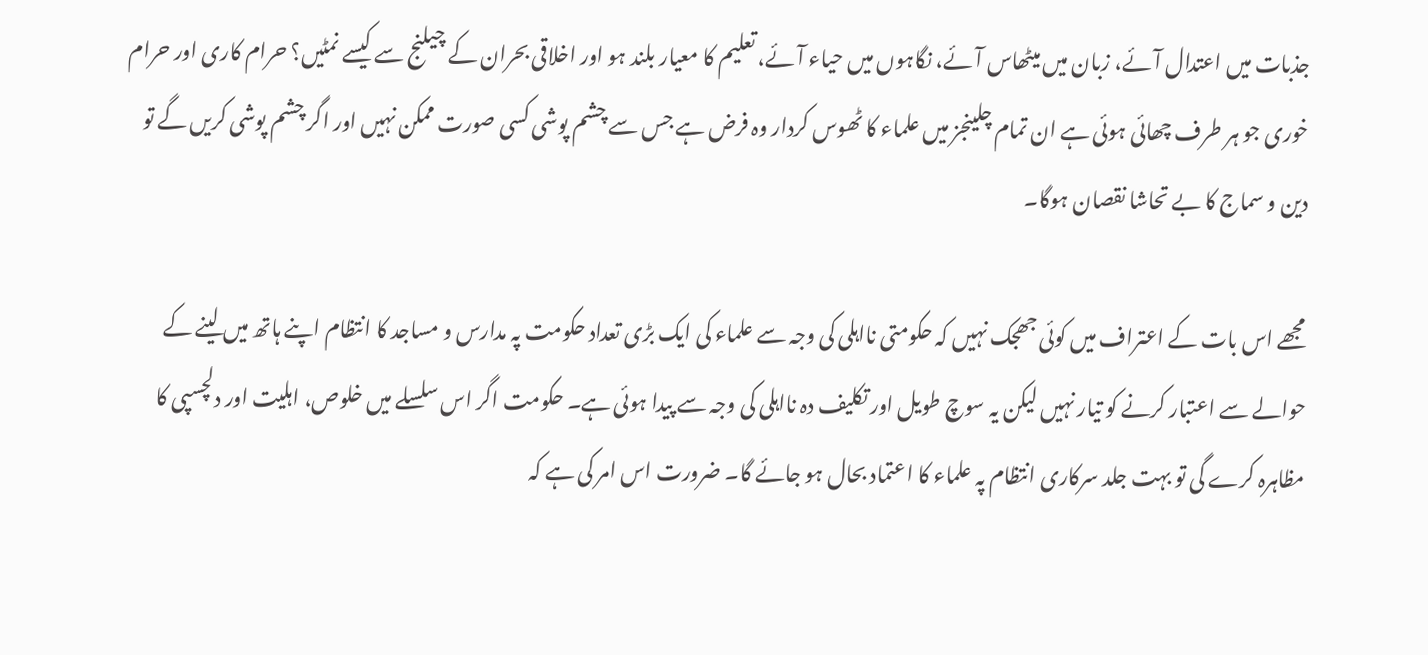جذبات میں اعتدال آئے، زبان میں میٹھاس آئے، نگاہوں میں حیاء آئے، تعلیم کا معیار بلند ہو اور اخلاقی بحران کے چیلنج سے کیسے نمٹیں؟ حرام کاری اور حرام خوری جو ہر طرف چھائی ہوئی ہے ان تمام چلینجز میں علماء کا ٹھوس کردار وہ فرض ہے جس سے چشم پوشی کسی صورت ممکن نہیں اور اگر چشم پوشی کریں گے تو دین و سماج کا بے تحاشا نقصان ہوگا۔

مجھے اس بات کے اعتراف میں کوئی جھجک نہیں کہ حکومتی نااہلی کی وجہ سے علماء کی ایک بڑی تعداد حکومت پہ مدارس و مساجد کا انتظام اپنے ہاتھ میں لینے کے حوالے سے اعتبار کرنے کو تیار نہیں لیکن یہ سوچ طویل اور تکلیف دہ نااہلی کی وجہ سے پیدا ہوئی ہے۔ حکومت اگر اس سلسلے میں خلوص، اہلیت اور دلچسپی کا مظاہرہ کرے گی تو بہت جلد سرکاری انتظام پہ علماء کا اعتماد بحال ہو جائے گا۔ ضرورت اس امر کی ہے کہ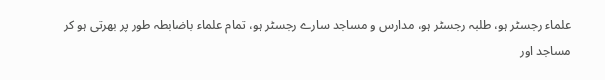علماء رجسٹر ہو، طلبہ رجسٹر ہو، مدارس و مساجد سارے رجسٹر ہو، تمام علماء باضابطہ طور پر بھرتی ہو کر مساجد اور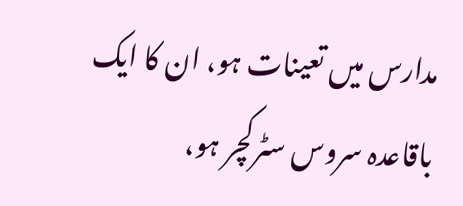مدارس میں تعینات ہو، ان کا ایک باقاعدہ سروس سٹرکچر ہو،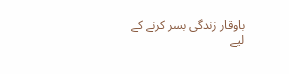باوقار زندگی بسر کرنے کے لیے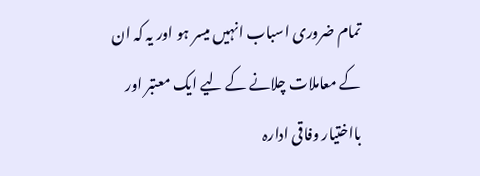تمام ضروری اسباب انہیں میسر ہو اور یہ کہ ان کے معاملات چلانے کے لیے ایک معتبر اور بااختیار وفاقی ادارہ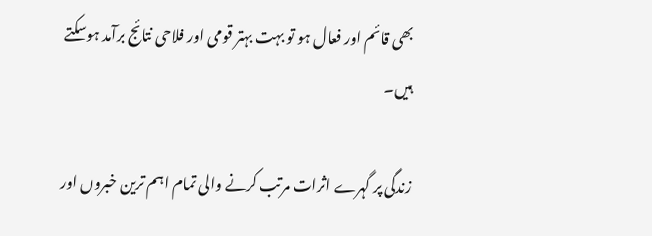بھی قائم اور فعال ہو تو بہت بہتر قومی اور فلاحی نتائج برآمد ہوسکتے ہیں۔

زندگی پر گہرے اثرات مرتب کرنے والی تمام اہم ترین خبروں اور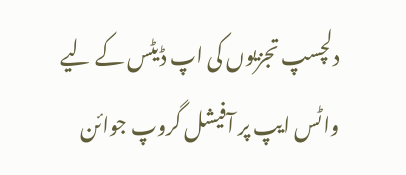دلچسپ تجزیوں کی اپ ڈیٹس کے لیے واٹس ایپ پر آفیشل گروپ جوائن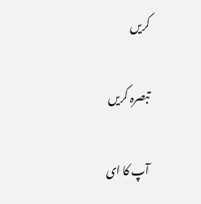کریں

تبصرہ کریں

آپ کا ای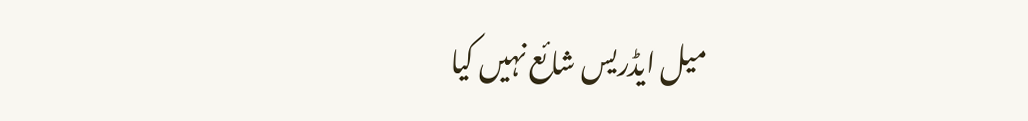میل ایڈریس شائع نہیں کیا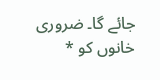جائے گا۔ ضروری خانوں کو *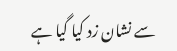سے نشان زد کیا گیا ہے